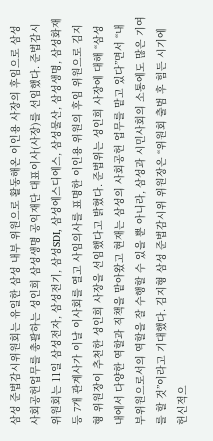삼성 준법감시위원회는 유일한 삼성 내부 위원으로 활동해온 이인용 사장의 후임으로 삼성 사회공헌업무를 총괄하는 성인희 삼성생명 공익재단 대표이사(사장)를 선임했다. 준법감시위원회는 11일 삼성전자, 삼성전기, 삼성SDI, 삼성에스디에스, 삼성물산, 삼성생명, 삼성화재 등 7개 관계사가 이날 이사회를 열고 사임의사를 표명한 이인용 위원의 후임 위원으로 김지형 위원장이 추천한 성인희 사장을 선임했다고 밝혔다. 준법위는 성인희 사장에 대해 “삼성 내에서 다양한 역할과 직책을 맡아왔고 현재는 삼성의 사회공헌 업무를 맡고 있다”면서 “내부위원으로서의 역할을 잘 수행할 수 있을 뿐 아니라, 삼성과 시민사회의 소통에도 많은 기여를 할 것”이라고 기대했다. 김지형 삼성 준법감시위 위원장은 “위원회 출범 후 힘든 시기에 헌신적으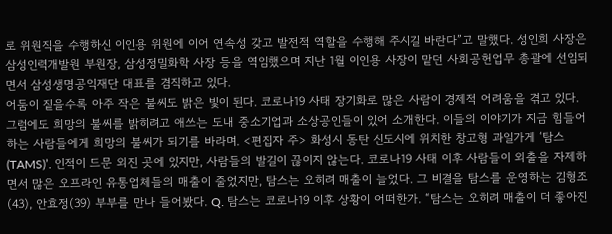로 위원직을 수행하신 이인용 위원에 이어 연속성 갖고 발전적 역할을 수행해 주시길 바란다”고 말했다. 성인희 사장은 삼성인력개발원 부원장, 삼성정밀화학 사장 등을 역임했으며 지난 1월 이인용 사장이 맡던 사회공헌업무 총괄에 선임되면서 삼성생명공익재단 대표를 겸직하고 있다.
어둠이 짙을수록 아주 작은 불씨도 밝은 빛이 된다. 코로나19 사태 장기화로 많은 사람이 경제적 어려움을 겪고 있다. 그럼에도 희망의 불씨를 밝히려고 애쓰는 도내 중소기업과 소상공인들이 있어 소개한다. 이들의 이야기가 지금 힘들어하는 사람들에게 희망의 불씨가 되기를 바라며. <편집자 주> 화성시 동탄 신도시에 위치한 창고형 과일가게 ‘탐스(TAMS)’. 인적이 드문 외진 곳에 있지만, 사람들의 발길이 끊이지 않는다. 코로나19 사태 이후 사람들이 외출을 자제하면서 많은 오프라인 유통업체들의 매출이 줄었지만, 탐스는 오히려 매출이 늘었다. 그 비결을 탐스를 운영하는 김형조(43), 안효정(39) 부부를 만나 들어봤다. Q. 탐스는 코로나19 이후 상황이 어떠한가. “탐스는 오히려 매출이 더 좋아진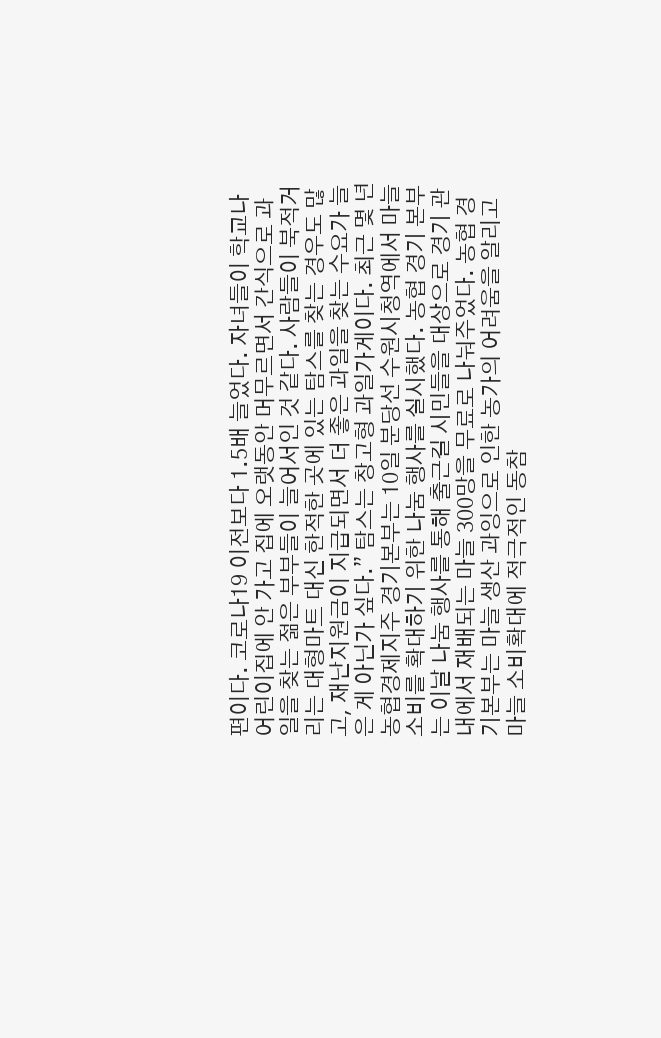편이다. 코로나19 이전보다 1.5배 늘었다. 자녀들이 학교나 어린이집에 안 가고 집에 오랫동안 머무르면서 간식으로 과일을 찾는 젊은 부부들이 늘어서인 것 같다. 사람들이 북적거리는 대형마트 대신 한적한 곳에 있는 탐스를 찾는 경우도 많고, 재난지원금이 지급되면서 더 좋은 과일을 찾는 수요가 늘은 게 아닌가 싶다.” 탐스는 창고형 과일가게이다. 최근 몇 년
농협경제지주 경기본부는 10일 분당선 수원시청역에서 마늘 소비를 확대하기 위한 나눔 행사를 실시했다. 농협 경기 본부는 이날 나눔 행사를 통해 출근길 시민들을 대상으로 경기 관내에서 재배되는 마늘 300망을 무료로 나눠주었다. 농협 경기본부는 마늘 생산 과잉으로 인한 농가의 어려움을 알리고 마늘 소비확대에 적극적인 동참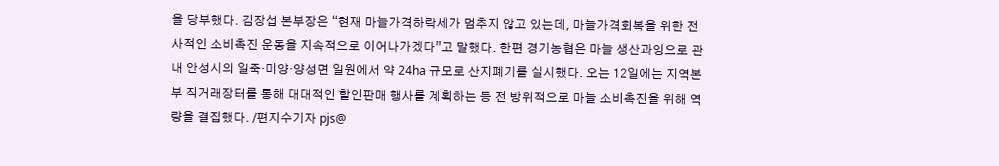을 당부했다. 김장섭 본부장은 “현재 마늘가격하락세가 멈추지 않고 있는데, 마늘가격회복을 위한 전사적인 소비촉진 운동을 지속적으로 이어나가겠다”고 말했다. 한편 경기농협은 마늘 생산과잉으로 관내 안성시의 일죽·미양·양성면 일원에서 약 24ha 규모로 산지폐기를 실시했다. 오는 12일에는 지역본부 직거래장터를 통해 대대적인 할인판매 행사를 계획하는 등 전 방위적으로 마늘 소비촉진을 위해 역량을 결집했다. /편지수기자 pjs@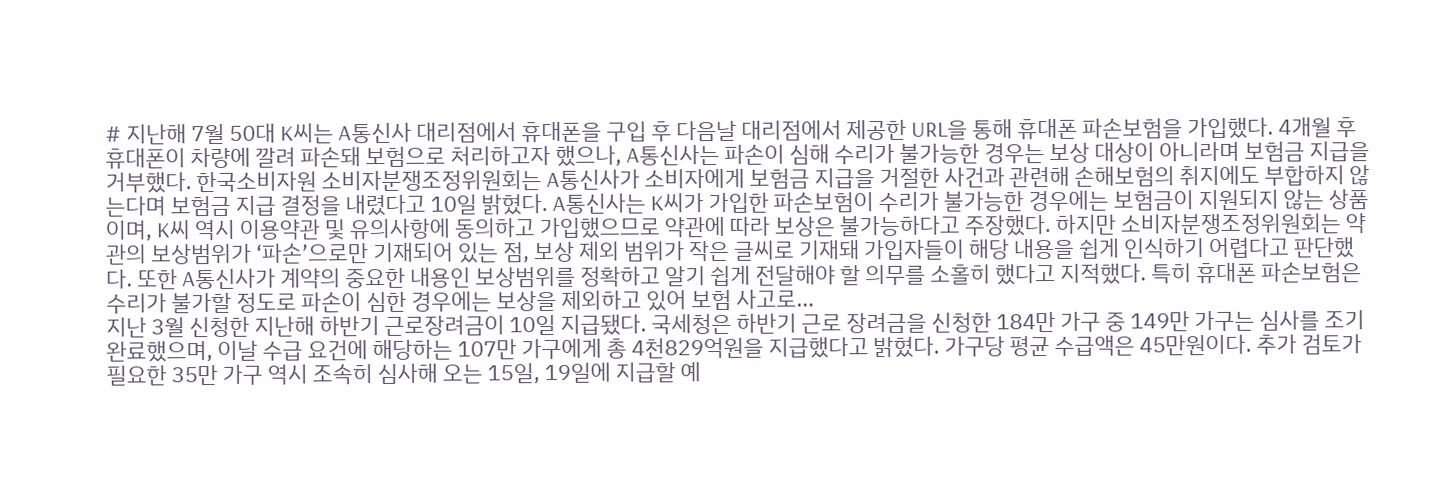# 지난해 7월 50대 K씨는 A통신사 대리점에서 휴대폰을 구입 후 다음날 대리점에서 제공한 URL을 통해 휴대폰 파손보험을 가입했다. 4개월 후 휴대폰이 차량에 깔려 파손돼 보험으로 처리하고자 했으나, A통신사는 파손이 심해 수리가 불가능한 경우는 보상 대상이 아니라며 보험금 지급을 거부했다. 한국소비자원 소비자분쟁조정위원회는 A통신사가 소비자에게 보험금 지급을 거절한 사건과 관련해 손해보험의 취지에도 부합하지 않는다며 보험금 지급 결정을 내렸다고 10일 밝혔다. A통신사는 K씨가 가입한 파손보험이 수리가 불가능한 경우에는 보험금이 지원되지 않는 상품이며, K씨 역시 이용약관 및 유의사항에 동의하고 가입했으므로 약관에 따라 보상은 불가능하다고 주장했다. 하지만 소비자분쟁조정위원회는 약관의 보상범위가 ‘파손’으로만 기재되어 있는 점, 보상 제외 범위가 작은 글씨로 기재돼 가입자들이 해당 내용을 쉽게 인식하기 어렵다고 판단했다. 또한 A통신사가 계약의 중요한 내용인 보상범위를 정확하고 알기 쉽게 전달해야 할 의무를 소홀히 했다고 지적했다. 특히 휴대폰 파손보험은 수리가 불가할 정도로 파손이 심한 경우에는 보상을 제외하고 있어 보험 사고로…
지난 3월 신청한 지난해 하반기 근로장려금이 10일 지급됐다. 국세청은 하반기 근로 장려금을 신청한 184만 가구 중 149만 가구는 심사를 조기 완료했으며, 이날 수급 요건에 해당하는 107만 가구에게 총 4천829억원을 지급했다고 밝혔다. 가구당 평균 수급액은 45만원이다. 추가 검토가 필요한 35만 가구 역시 조속히 심사해 오는 15일, 19일에 지급할 예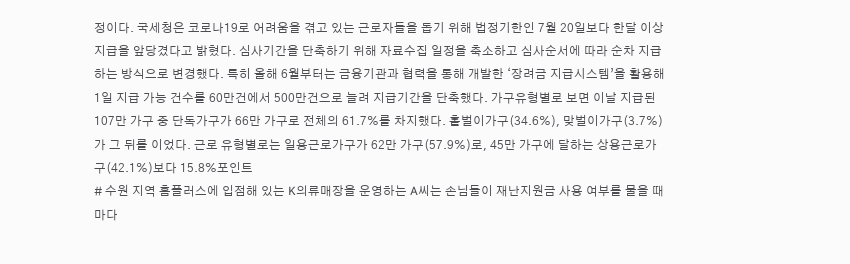정이다. 국세청은 코로나19로 어려움을 겪고 있는 근로자들을 돕기 위해 법정기한인 7월 20일보다 한달 이상 지급을 앞당겼다고 밝혔다. 심사기간을 단축하기 위해 자료수집 일정을 축소하고 심사순서에 따라 순차 지급하는 방식으로 변경했다. 특히 올해 6월부터는 금융기관과 협력을 통해 개발한 ‘장려금 지급시스템’을 활용해 1일 지급 가능 건수를 60만건에서 500만건으로 늘려 지급기간을 단축했다. 가구유형별로 보면 이날 지급된 107만 가구 중 단독가구가 66만 가구로 전체의 61.7%를 차지했다. 홑벌이가구(34.6%), 맞벌이가구(3.7%)가 그 뒤를 이었다. 근로 유형별로는 일용근로가구가 62만 가구(57.9%)로, 45만 가구에 달하는 상용근로가구(42.1%)보다 15.8%포인트
# 수원 지역 홈플러스에 입점해 있는 K의류매장을 운영하는 A씨는 손님들이 재난지원금 사용 여부를 물을 때마다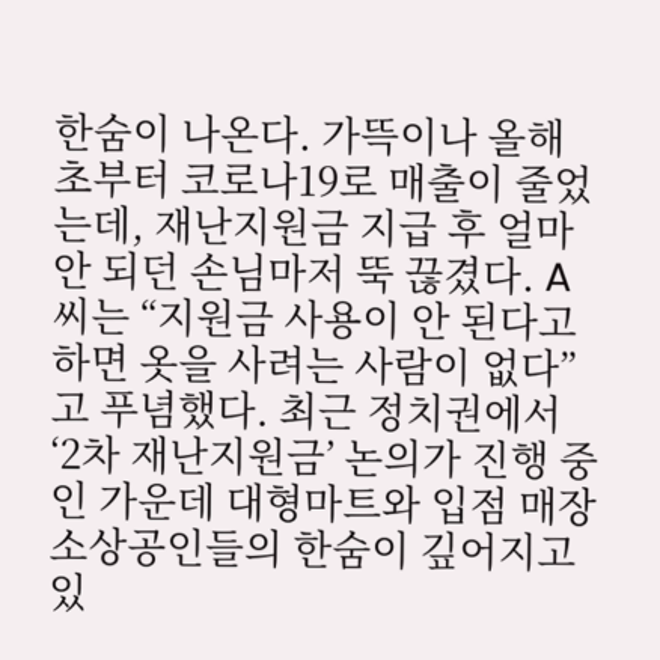한숨이 나온다. 가뜩이나 올해 초부터 코로나19로 매출이 줄었는데, 재난지원금 지급 후 얼마 안 되던 손님마저 뚝 끊겼다. A씨는 “지원금 사용이 안 된다고 하면 옷을 사려는 사람이 없다”고 푸념했다. 최근 정치권에서 ‘2차 재난지원금’ 논의가 진행 중인 가운데 대형마트와 입점 매장 소상공인들의 한숨이 깊어지고 있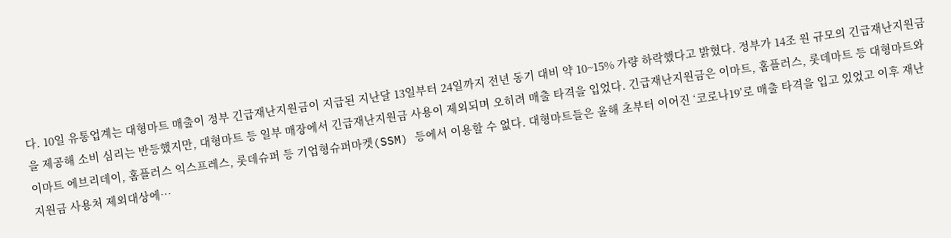다. 10일 유통업계는 대형마트 매출이 정부 긴급재난지원금이 지급된 지난달 13일부터 24일까지 전년 동기 대비 약 10~15% 가량 하락했다고 밝혔다. 정부가 14조 원 규모의 긴급재난지원금을 제공해 소비 심리는 반등했지만, 대형마트 등 일부 매장에서 긴급재난지원금 사용이 제외되며 오히려 매출 타격을 입었다. 긴급재난지원금은 이마트, 홈플러스, 롯데마트 등 대형마트와 이마트 에브리데이, 홈플러스 익스프레스, 롯데슈퍼 등 기업형슈퍼마켓(SSM) 등에서 이용할 수 없다. 대형마트들은 올해 초부터 이어진 ‘코로나19’로 매출 타격을 입고 있었고 이후 재난지원금 사용처 제외대상에…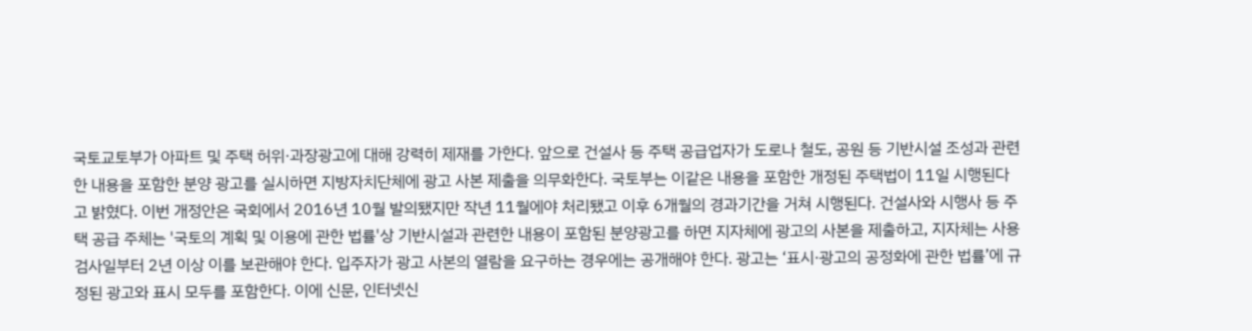국토교토부가 아파트 및 주택 허위·과장광고에 대해 강력히 제재를 가한다. 앞으로 건설사 등 주택 공급업자가 도로나 철도, 공원 등 기반시설 조성과 관련한 내용을 포함한 분양 광고를 실시하면 지방자치단체에 광고 사본 제출을 의무화한다. 국토부는 이같은 내용을 포함한 개정된 주택법이 11일 시행된다고 밝혔다. 이번 개정안은 국회에서 2016년 10월 발의됐지만 작년 11월에야 처리됐고 이후 6개월의 경과기간을 거쳐 시행된다. 건설사와 시행사 등 주택 공급 주체는 '국토의 계획 및 이용에 관한 법률'상 기반시설과 관련한 내용이 포함된 분양광고를 하면 지자체에 광고의 사본을 제출하고, 지자체는 사용검사일부터 2년 이상 이를 보관해야 한다. 입주자가 광고 사본의 열람을 요구하는 경우에는 공개해야 한다. 광고는 ‘표시·광고의 공정화에 관한 법률’에 규정된 광고와 표시 모두를 포함한다. 이에 신문, 인터넷신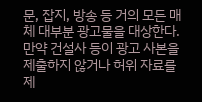문, 잡지, 방송 등 거의 모든 매체 대부분 광고물을 대상한다. 만약 건설사 등이 광고 사본을 제출하지 않거나 허위 자료를 제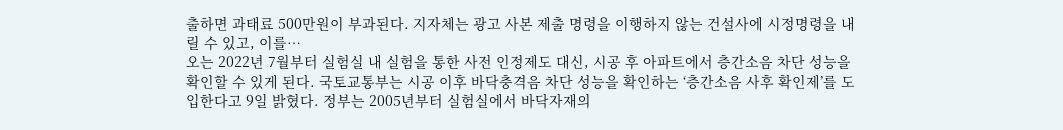출하면 과태료 500만원이 부과된다. 지자체는 광고 사본 제출 명령을 이행하지 않는 건설사에 시정명령을 내릴 수 있고, 이를…
오는 2022년 7월부터 실험실 내 실험을 통한 사전 인정제도 대신, 시공 후 아파트에서 층간소음 차단 성능을 확인할 수 있게 된다. 국토교통부는 시공 이후 바닥충격음 차단 성능을 확인하는 ‘층간소음 사후 확인제’를 도입한다고 9일 밝혔다. 정부는 2005년부터 실험실에서 바닥자재의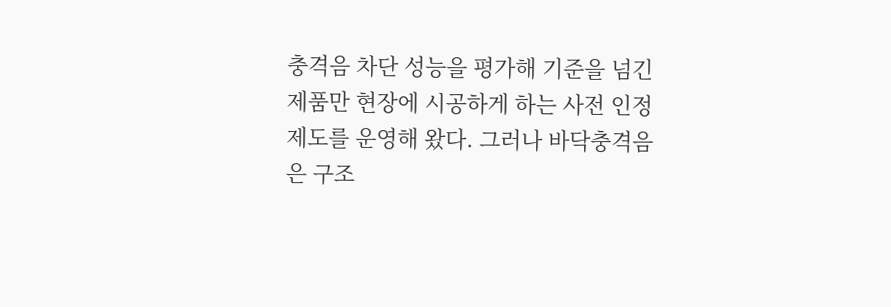충격음 차단 성능을 평가해 기준을 넘긴 제품만 현장에 시공하게 하는 사전 인정제도를 운영해 왔다. 그러나 바닥충격음은 구조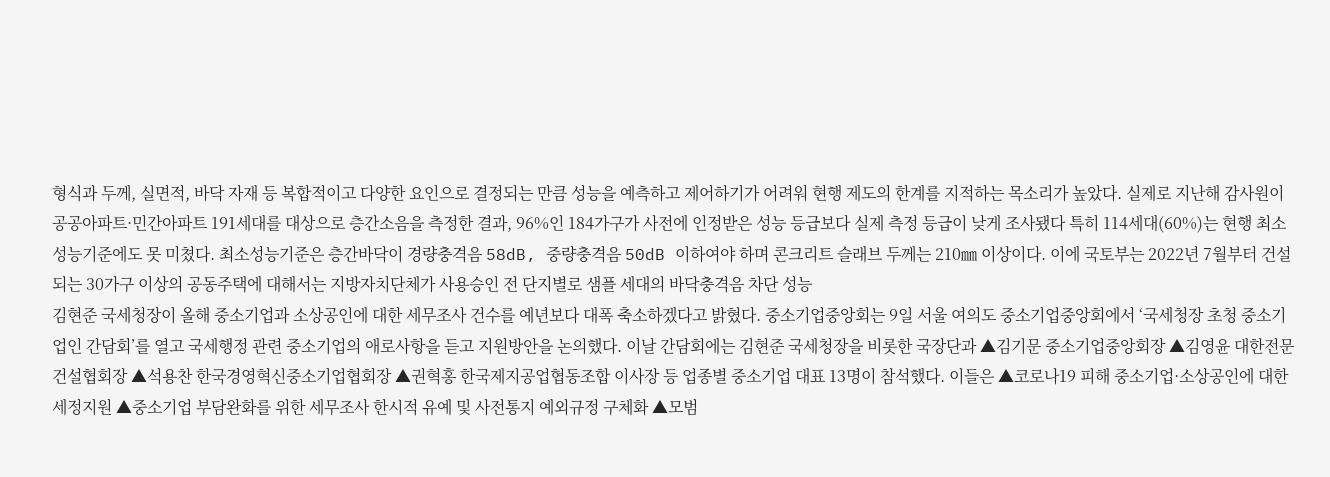형식과 두께, 실면적, 바닥 자재 등 복합적이고 다양한 요인으로 결정되는 만큼 성능을 예측하고 제어하기가 어려워 현행 제도의 한계를 지적하는 목소리가 높았다. 실제로 지난해 감사원이 공공아파트·민간아파트 191세대를 대상으로 층간소음을 측정한 결과, 96%인 184가구가 사전에 인정받은 성능 등급보다 실제 측정 등급이 낮게 조사됐다 특히 114세대(60%)는 현행 최소성능기준에도 못 미쳤다. 최소성능기준은 층간바닥이 경량충격음 58dB, 중량충격음 50dB 이하여야 하며 콘크리트 슬래브 두께는 210㎜ 이상이다. 이에 국토부는 2022년 7월부터 건설되는 30가구 이상의 공동주택에 대해서는 지방자치단체가 사용승인 전 단지별로 샘플 세대의 바닥충격음 차단 성능
김현준 국세청장이 올해 중소기업과 소상공인에 대한 세무조사 건수를 예년보다 대폭 축소하겠다고 밝혔다. 중소기업중앙회는 9일 서울 여의도 중소기업중앙회에서 ‘국세청장 초청 중소기업인 간담회’를 열고 국세행정 관련 중소기업의 애로사항을 듣고 지원방안을 논의했다. 이날 간담회에는 김현준 국세청장을 비롯한 국장단과 ▲김기문 중소기업중앙회장 ▲김영윤 대한전문건설협회장 ▲석용찬 한국경영혁신중소기업협회장 ▲권혁홍 한국제지공업협동조합 이사장 등 업종별 중소기업 대표 13명이 참석했다. 이들은 ▲코로나19 피해 중소기업·소상공인에 대한 세정지원 ▲중소기업 부담완화를 위한 세무조사 한시적 유예 및 사전통지 예외규정 구체화 ▲모범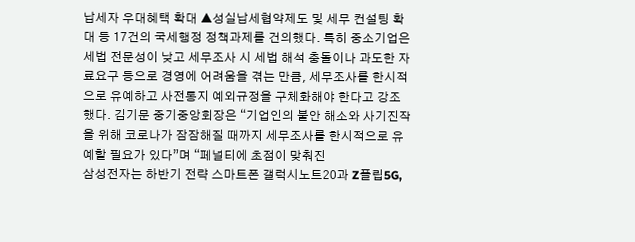납세자 우대혜택 확대 ▲성실납세협약제도 및 세무 컨설팅 확대 등 17건의 국세행정 정책과제를 건의했다. 특히 중소기업은 세법 전문성이 낮고 세무조사 시 세법 해석 충돌이나 과도한 자료요구 등으로 경영에 어려움을 겪는 만큼, 세무조사를 한시적으로 유예하고 사전통지 예외규정을 구체화해야 한다고 강조했다. 김기문 중기중앙회장은 “기업인의 불안 해소와 사기진작을 위해 코로나가 잠잠해질 때까지 세무조사를 한시적으로 유예할 필요가 있다”며 “페널티에 초점이 맞춰진
삼성전자는 하반기 전략 스마트폰 갤럭시노트20과 Z플립5G,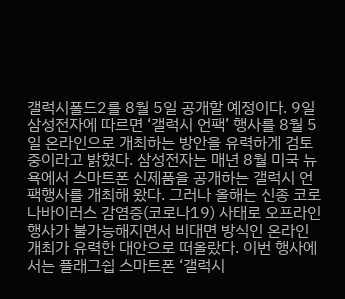갤럭시폴드2를 8월 5일 공개할 예정이다. 9일 삼성전자에 따르면 ‘갤럭시 언팩’ 행사를 8월 5일 온라인으로 개최하는 방안을 유력하게 검토 중이라고 밝혔다. 삼성전자는 매년 8월 미국 뉴욕에서 스마트폰 신제품을 공개하는 갤럭시 언팩행사를 개최해 왔다. 그러나 올해는 신종 코로나바이러스 감염증(코로나19) 사태로 오프라인 행사가 불가능해지면서 비대면 방식인 온라인 개최가 유력한 대안으로 떠올랐다. 이번 행사에서는 플래그쉽 스마트폰 ‘갤럭시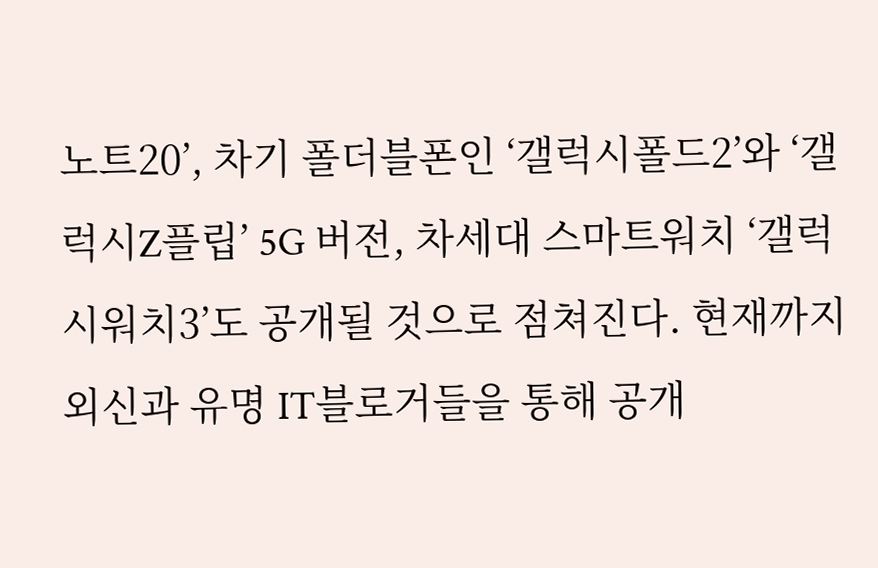노트20’, 차기 폴더블폰인 ‘갤럭시폴드2’와 ‘갤럭시Z플립’ 5G 버전, 차세대 스마트워치 ‘갤럭시워치3’도 공개될 것으로 점쳐진다. 현재까지 외신과 유명 IT블로거들을 통해 공개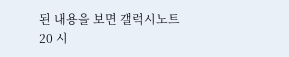된 내용을 보면 갤럭시노트20 시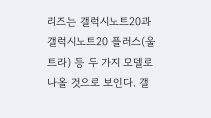리즈는 갤럭시노트20과 갤럭시노트20 플러스(울트라) 등 두 가지 모델로 나올 것으로 보인다. 갤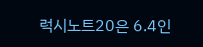럭시노트20은 6.4인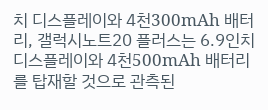치 디스플레이와 4천300mAh 배터리, 갤럭시노트20 플러스는 6.9인치 디스플레이와 4천500mAh 배터리를 탑재할 것으로 관측된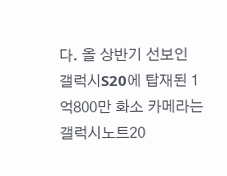다. 올 상반기 선보인 갤럭시S20에 탑재된 1억800만 화소 카메라는 갤럭시노트20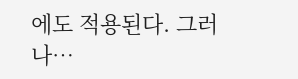에도 적용된다. 그러나…